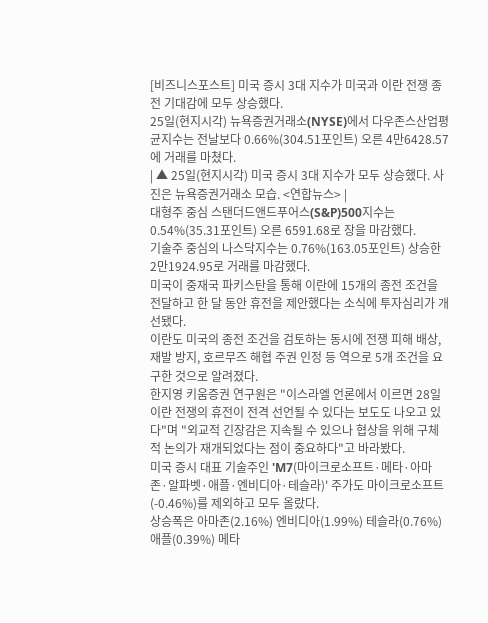[비즈니스포스트] 미국 증시 3대 지수가 미국과 이란 전쟁 종전 기대감에 모두 상승했다.
25일(현지시각) 뉴욕증권거래소(NYSE)에서 다우존스산업평균지수는 전날보다 0.66%(304.51포인트) 오른 4만6428.57에 거래를 마쳤다.
| ▲ 25일(현지시각) 미국 증시 3대 지수가 모두 상승했다. 사진은 뉴욕증권거래소 모습. <연합뉴스> |
대형주 중심 스탠더드앤드푸어스(S&P)500지수는 0.54%(35.31포인트) 오른 6591.68로 장을 마감했다.
기술주 중심의 나스닥지수는 0.76%(163.05포인트) 상승한 2만1924.95로 거래를 마감했다.
미국이 중재국 파키스탄을 통해 이란에 15개의 종전 조건을 전달하고 한 달 동안 휴전을 제안했다는 소식에 투자심리가 개선됐다.
이란도 미국의 종전 조건을 검토하는 동시에 전쟁 피해 배상, 재발 방지, 호르무즈 해협 주권 인정 등 역으로 5개 조건을 요구한 것으로 알려졌다.
한지영 키움증권 연구원은 "이스라엘 언론에서 이르면 28일 이란 전쟁의 휴전이 전격 선언될 수 있다는 보도도 나오고 있다"며 "외교적 긴장감은 지속될 수 있으나 협상을 위해 구체적 논의가 재개되었다는 점이 중요하다"고 바라봤다.
미국 증시 대표 기술주인 'M7(마이크로소프트·메타·아마존·알파벳·애플·엔비디아·테슬라)' 주가도 마이크로소프트(-0.46%)를 제외하고 모두 올랐다.
상승폭은 아마존(2.16%) 엔비디아(1.99%) 테슬라(0.76%) 애플(0.39%) 메타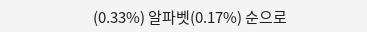(0.33%) 알파벳(0.17%) 순으로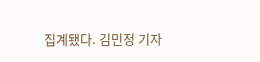집계됐다. 김민정 기자